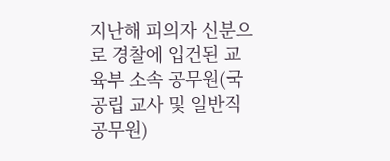지난해 피의자 신분으로 경찰에 입건된 교육부 소속 공무원(국공립 교사 및 일반직 공무원)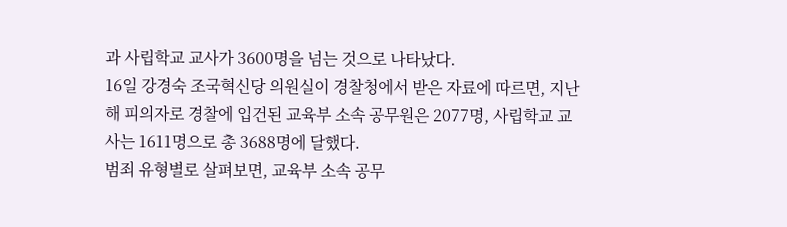과 사립학교 교사가 3600명을 넘는 것으로 나타났다.
16일 강경숙 조국혁신당 의원실이 경찰청에서 받은 자료에 따르면, 지난해 피의자로 경찰에 입건된 교육부 소속 공무원은 2077명, 사립학교 교사는 1611명으로 총 3688명에 달했다.
범죄 유형별로 살펴보면, 교육부 소속 공무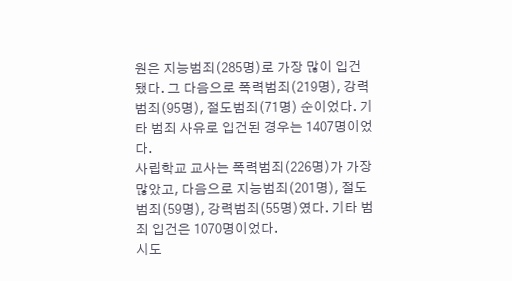원은 지능범죄(285명)로 가장 많이 입건됐다. 그 다음으로 폭력범죄(219명), 강력범죄(95명), 절도범죄(71명) 순이었다. 기타 범죄 사유로 입건된 경우는 1407명이었다.
사립학교 교사는 폭력범죄(226명)가 가장 많았고, 다음으로 지능범죄(201명), 절도범죄(59명), 강력범죄(55명)였다. 기타 범죄 입건은 1070명이었다.
시도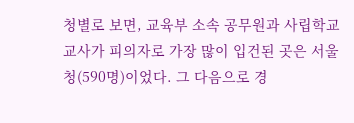청별로 보면, 교육부 소속 공무원과 사립학교 교사가 피의자로 가장 많이 입건된 곳은 서울청(590명)이었다. 그 다음으로 경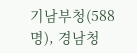기남부청(588명), 경남청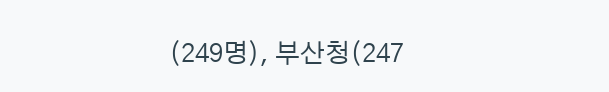(249명), 부산청(247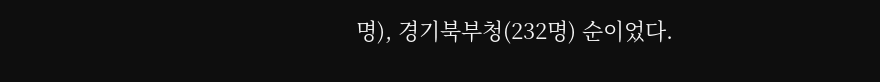명), 경기북부청(232명) 순이었다.